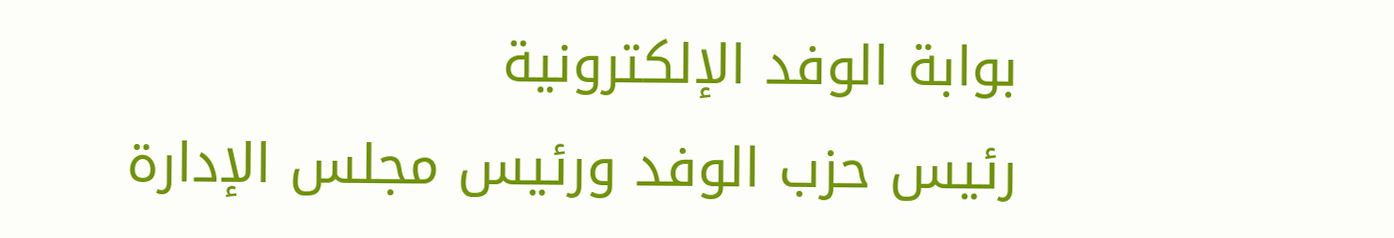بوابة الوفد الإلكترونية
رئيس حزب الوفد ورئيس مجلس الإدارة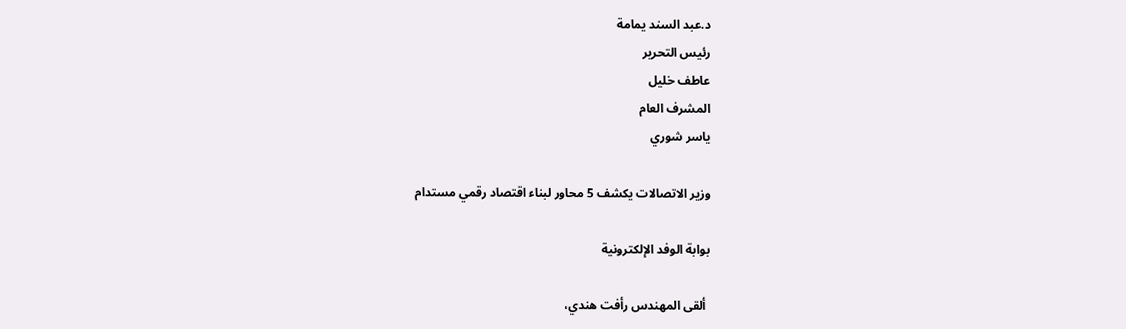د.عبد السند يمامة
رئيس التحرير
عاطف خليل
المشرف العام
ياسر شوري

وزير الاتصالات يكشف 5 محاور لبناء اقتصاد رقمي مستدام

بوابة الوفد الإلكترونية

 ألقى المهندس رأفت هندي،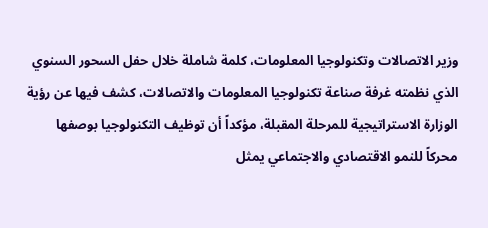وزير الاتصالات وتكنولوجيا المعلومات، كلمة شاملة خلال حفل السحور السنوي الذي نظمته غرفة صناعة تكنولوجيا المعلومات والاتصالات، كشف فيها عن رؤية الوزارة الاستراتيجية للمرحلة المقبلة، مؤكداً أن توظيف التكنولوجيا بوصفها محركاً للنمو الاقتصادي والاجتماعي يمثل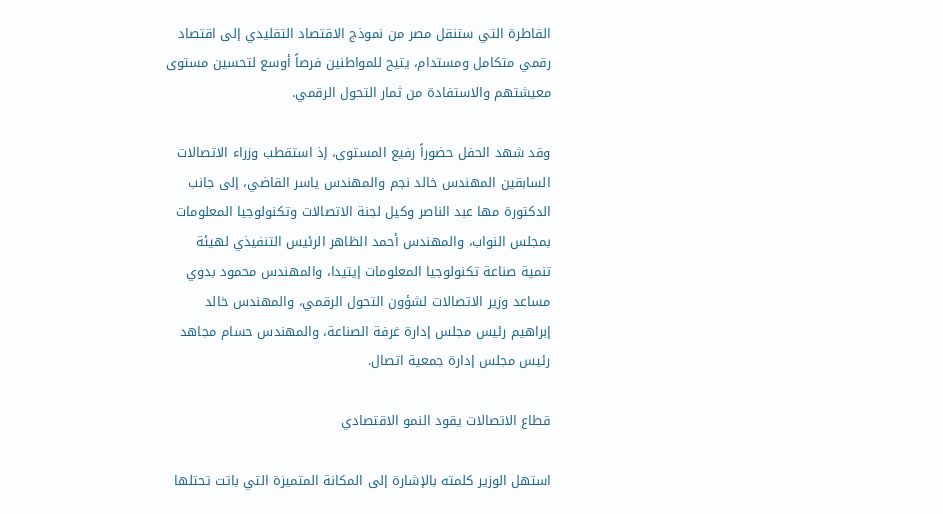القاطرة التي ستنقل مصر من نموذج الاقتصاد التقليدي إلى اقتصاد رقمي متكامل ومستدام، يتيح للمواطنين فرصاً أوسع لتحسين مستوى معيشتهم والاستفادة من ثمار التحول الرقمي.

وقد شهد الحفل حضوراً رفيع المستوى، إذ استقطب وزراء الاتصالات السابقين المهندس خالد نجم والمهندس ياسر القاضي، إلى جانب الدكتورة مها عبد الناصر وكيل لجنة الاتصالات وتكنولوجيا المعلومات بمجلس النواب، والمهندس أحمد الظاهر الرئيس التنفيذي لهيئة تنمية صناعة تكنولوجيا المعلومات إيتيدا، والمهندس محمود بدوي مساعد وزير الاتصالات لشؤون التحول الرقمي، والمهندس خالد إبراهيم رئيس مجلس إدارة غرفة الصناعة، والمهندس حسام مجاهد رئيس مجلس إدارة جمعية اتصال.

قطاع الاتصالات يقود النمو الاقتصادي

استهل الوزير كلمته بالإشارة إلى المكانة المتميزة التي باتت تحتلها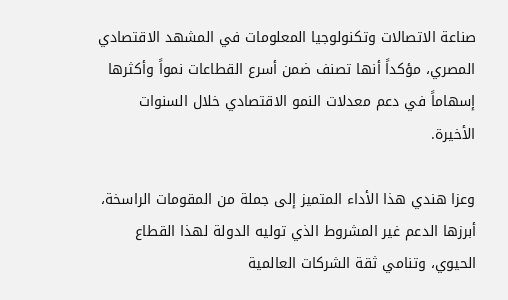صناعة الاتصالات وتكنولوجيا المعلومات في المشهد الاقتصادي المصري، مؤكداً أنها تصنف ضمن أسرع القطاعات نمواً وأكثرها إسهاماً في دعم معدلات النمو الاقتصادي خلال السنوات الأخيرة.

وعزا هندي هذا الأداء المتميز إلى جملة من المقومات الراسخة، أبرزها الدعم غير المشروط الذي توليه الدولة لهذا القطاع الحيوي، وتنامي ثقة الشركات العالمية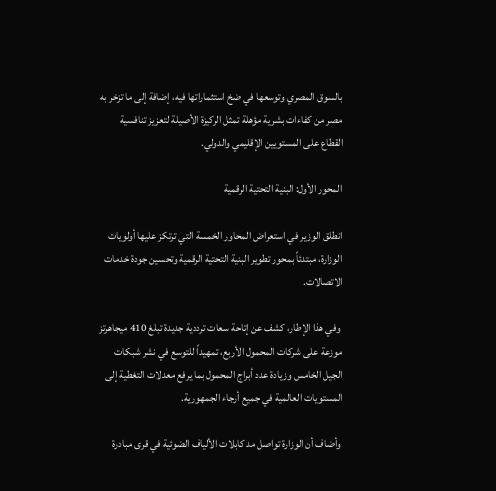بالسوق المصري وتوسعها في ضخ استثماراتها فيه، إضافة إلى ما تزخر به مصر من كفاءات بشرية مؤهلة تمثل الركيزة الأصيلة لتعزيز تنافسية القطاع على المستويين الإقليمي والدولي.

المحور الأول: البنية التحتية الرقمية

انطلق الوزير في استعراض المحاور الخمسة التي ترتكز عليها أولويات الوزارة، مبتدئاً بمحور تطوير البنية التحتية الرقمية وتحسين جودة خدمات الاتصالات.

 وفي هذا الإطار، كشف عن إتاحة سعات ترددية جديدة تبلغ 410 ميجاهرتز موزعة على شركات المحمول الأربع، تمهيداً للتوسع في نشر شبكات الجيل الخامس وزيادة عدد أبراج المحمول بما يرفع معدلات التغطية إلى المستويات العالمية في جميع أرجاء الجمهورية.

 وأضاف أن الوزارة تواصل مد كابلات الألياف الضوئية في قرى مبادرة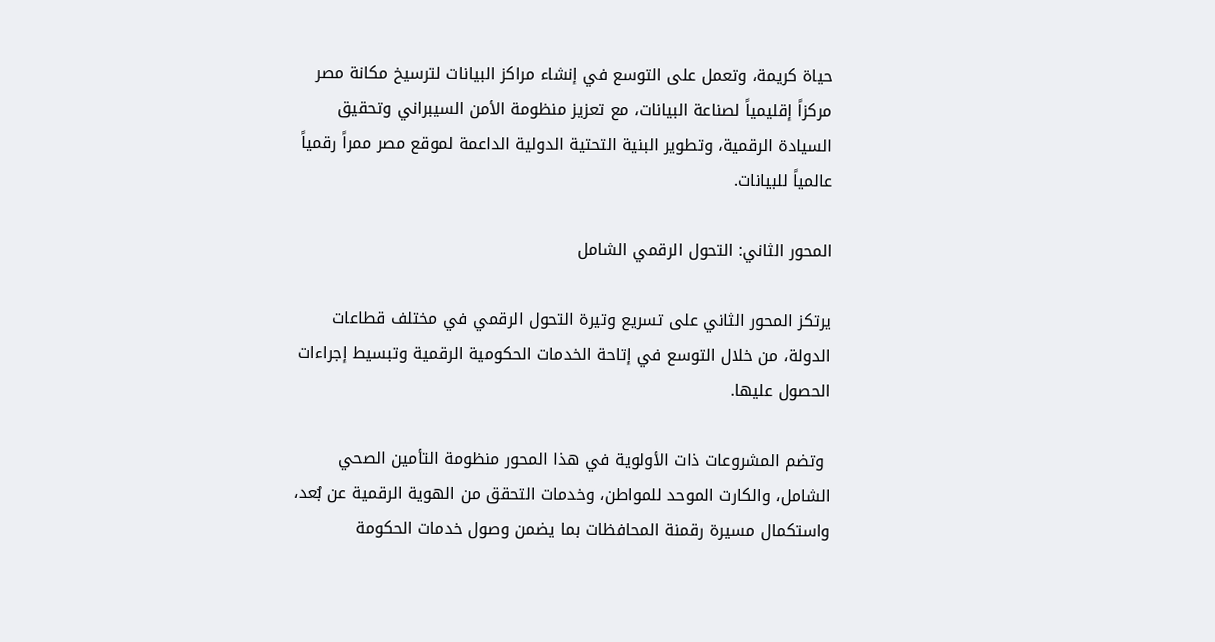حياة كريمة، وتعمل على التوسع في إنشاء مراكز البيانات لترسيخ مكانة مصر مركزاً إقليمياً لصناعة البيانات، مع تعزيز منظومة الأمن السيبراني وتحقيق السيادة الرقمية، وتطوير البنية التحتية الدولية الداعمة لموقع مصر ممراً رقمياً عالمياً للبيانات.

المحور الثاني: التحول الرقمي الشامل

يرتكز المحور الثاني على تسريع وتيرة التحول الرقمي في مختلف قطاعات الدولة، من خلال التوسع في إتاحة الخدمات الحكومية الرقمية وتبسيط إجراءات الحصول عليها.

 وتضم المشروعات ذات الأولوية في هذا المحور منظومة التأمين الصحي الشامل، والكارت الموحد للمواطن، وخدمات التحقق من الهوية الرقمية عن بُعد، واستكمال مسيرة رقمنة المحافظات بما يضمن وصول خدمات الحكومة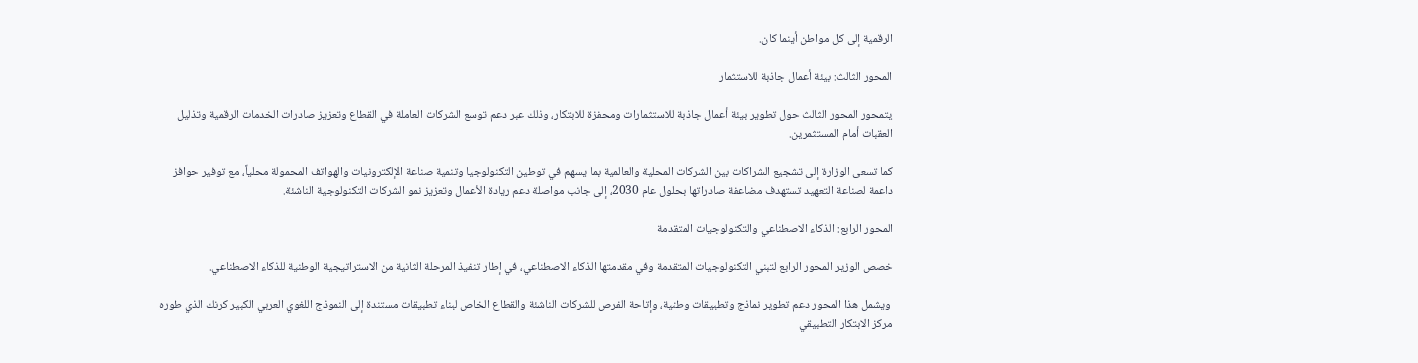الرقمية إلى كل مواطن أينما كان.

المحور الثالث: بيئة أعمال جاذبة للاستثمار

يتمحور المحور الثالث حول تطوير بيئة أعمال جاذبة للاستثمارات ومحفزة للابتكار، وذلك عبر دعم توسع الشركات العاملة في القطاع وتعزيز صادرات الخدمات الرقمية وتذليل العقبات أمام المستثمرين.

كما تسعى الوزارة إلى تشجيع الشراكات بين الشركات المحلية والعالمية بما يسهم في توطين التكنولوجيا وتنمية صناعة الإلكترونيات والهواتف المحمولة محلياً، مع توفير حوافز داعمة لصناعة التعهيد تستهدف مضاعفة صادراتها بحلول عام 2030، إلى جانب مواصلة دعم ريادة الأعمال وتعزيز نمو الشركات التكنولوجية الناشئة.

المحور الرابع: الذكاء الاصطناعي والتكنولوجيات المتقدمة

خصص الوزير المحور الرابع لتبني التكنولوجيات المتقدمة وفي مقدمتها الذكاء الاصطناعي، في إطار تنفيذ المرحلة الثانية من الاستراتيجية الوطنية للذكاء الاصطناعي.

 ويشمل هذا المحور دعم تطوير نماذج وتطبيقات وطنية، وإتاحة الفرص للشركات الناشئة والقطاع الخاص لبناء تطبيقات مستندة إلى النموذج اللغوي العربي الكبير كرنك الذي طوره مركز الابتكار التطبيقي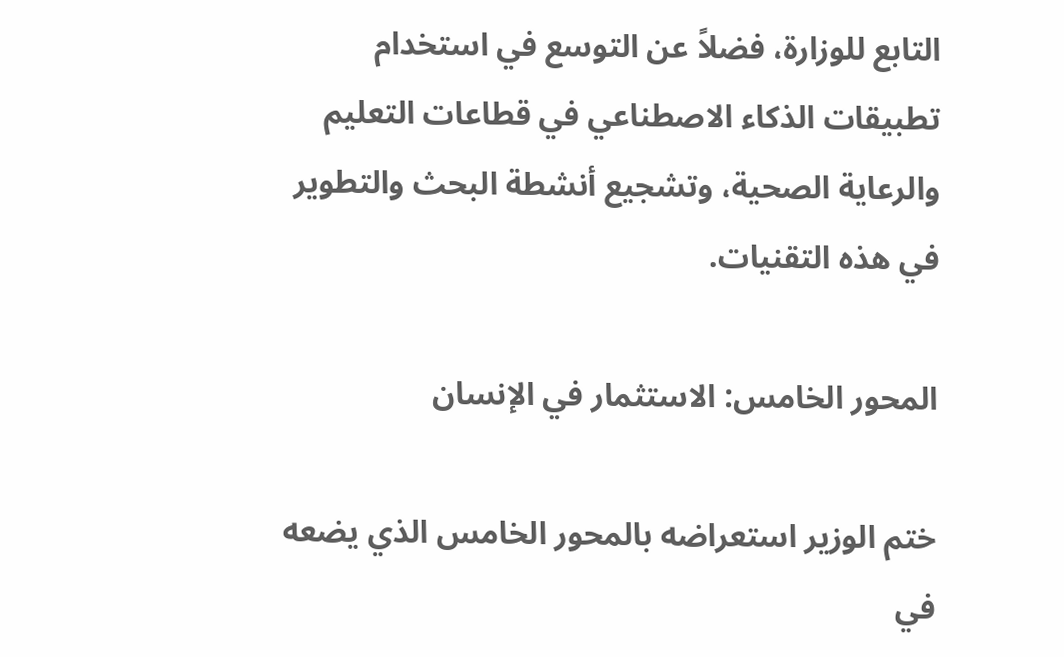التابع للوزارة، فضلاً عن التوسع في استخدام تطبيقات الذكاء الاصطناعي في قطاعات التعليم والرعاية الصحية، وتشجيع أنشطة البحث والتطوير في هذه التقنيات.

المحور الخامس: الاستثمار في الإنسان

ختم الوزير استعراضه بالمحور الخامس الذي يضعه في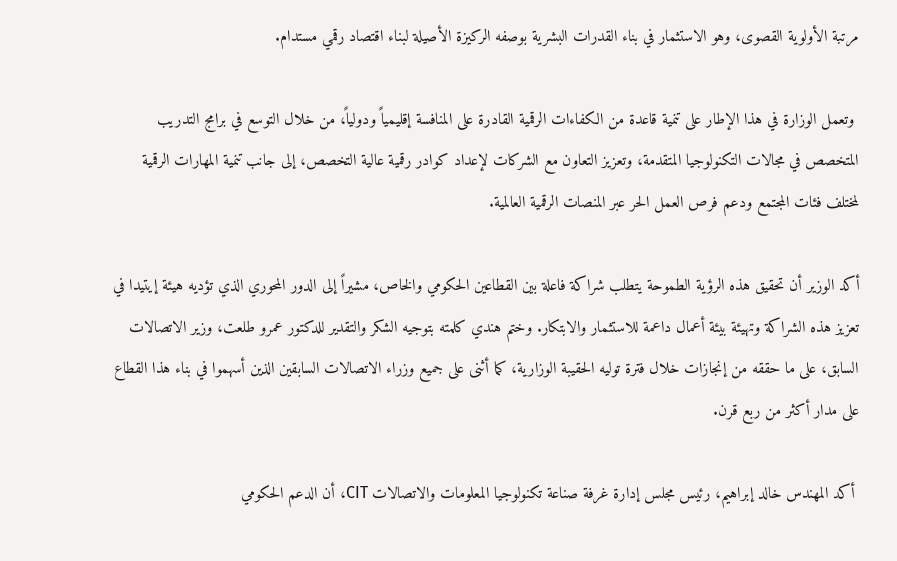مرتبة الأولوية القصوى، وهو الاستثمار في بناء القدرات البشرية بوصفه الركيزة الأصيلة لبناء اقتصاد رقمي مستدام.

 وتعمل الوزارة في هذا الإطار على تنمية قاعدة من الكفاءات الرقمية القادرة على المنافسة إقليمياً ودولياً، من خلال التوسع في برامج التدريب المتخصص في مجالات التكنولوجيا المتقدمة، وتعزيز التعاون مع الشركات لإعداد كوادر رقمية عالية التخصص، إلى جانب تنمية المهارات الرقمية لمختلف فئات المجتمع ودعم فرص العمل الحر عبر المنصات الرقمية العالمية.

أكد الوزير أن تحقيق هذه الرؤية الطموحة يتطلب شراكة فاعلة بين القطاعين الحكومي والخاص، مشيراً إلى الدور المحوري الذي تؤديه هيئة إيتيدا في تعزيز هذه الشراكة وتهيئة بيئة أعمال داعمة للاستثمار والابتكار. وختم هندي كلمته بتوجيه الشكر والتقدير للدكتور عمرو طلعت، وزير الاتصالات السابق، على ما حققه من إنجازات خلال فترة توليه الحقيبة الوزارية، كما أثنى على جميع وزراء الاتصالات السابقين الذين أسهموا في بناء هذا القطاع على مدار أكثر من ربع قرن.

 أكد المهندس خالد إبراهيم، رئيس مجلس إدارة غرفة صناعة تكنولوجيا المعلومات والاتصالات CIT، أن الدعم الحكومي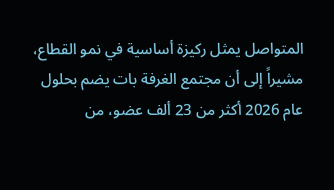المتواصل يمثل ركيزة أساسية في نمو القطاع، مشيراً إلى أن مجتمع الغرفة بات يضم بحلول عام 2026 أكثر من 23 ألف عضو، من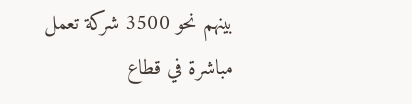بينهم نحو 3500 شركة تعمل مباشرة في قطاع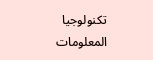تكنولوجيا المعلومات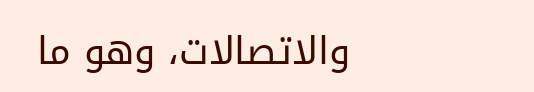والاتصالات، وهو ما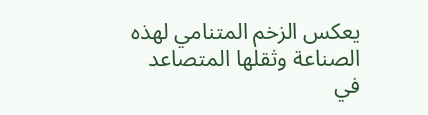يعكس الزخم المتنامي لهذه الصناعة وثقلها المتصاعد في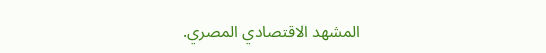المشهد الاقتصادي المصري.